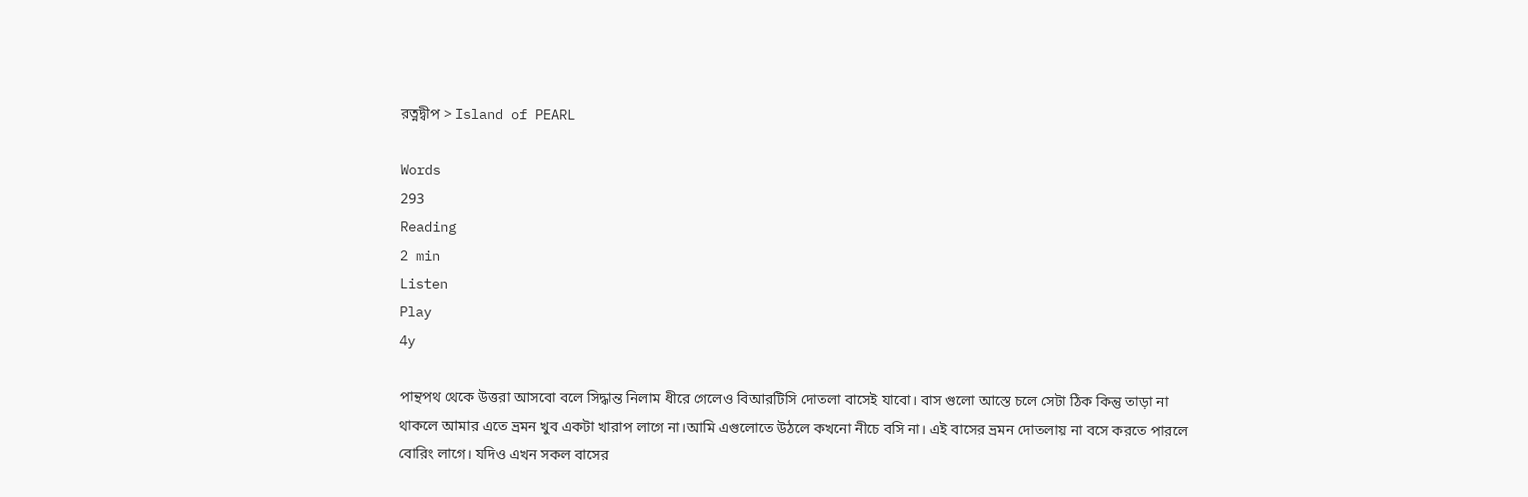রত্নদ্বীপ > Island of PEARL

Words
293
Reading
2 min
Listen
Play
4y

পান্থপথ থেকে উত্তরা আসবো বলে সিদ্ধান্ত নিলাম ধীরে গেলেও বিআরটিসি দোতলা বাসেই যাবো। বাস গুলো আস্তে চলে সেটা ঠিক কিন্তু তাড়া না থাকলে আমার এতে ভ্রমন খুব একটা খারাপ লাগে না।আমি এগুলোতে উঠলে কখনো নীচে বসি না। এই বাসের ভ্রমন দোতলায় না বসে করতে পারলে বোরিং লাগে। যদিও এখন সকল বাসের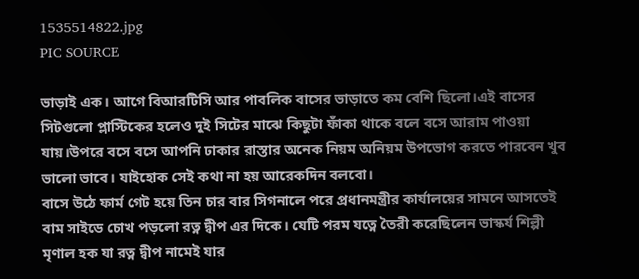1535514822.jpg
PIC SOURCE

ভাড়াই এক। আগে বিআরটিসি আর পাবলিক বাসের ভাড়াতে কম বেশি ছিলো।এই বাসের সিটগুলো প্লাস্টিকের হলেও দুই সিটের মাঝে কিছুটা ফাঁকা থাকে বলে বসে আরাম পাওয়া যায়।উপরে বসে বসে আপনি ঢাকার রাস্তার অনেক নিয়ম অনিয়ম উপভোগ করতে পারবেন খুব ভালো ভাবে। যাইহোক সেই কথা না হয় আরেকদিন বলবো।
বাসে উঠে ফার্ম গেট হয়ে তিন চার বার সিগনালে পরে প্রধানমন্ত্রীর কার্যালয়ের সামনে আসতেই বাম সাইডে চোখ পড়লো রত্ন দ্বীপ এর দিকে। যেটি পরম যত্নে তৈরী করেছিলেন ভাস্কর্য শিল্পী মৃণাল হক যা রত্ন দ্বীপ নামেই যার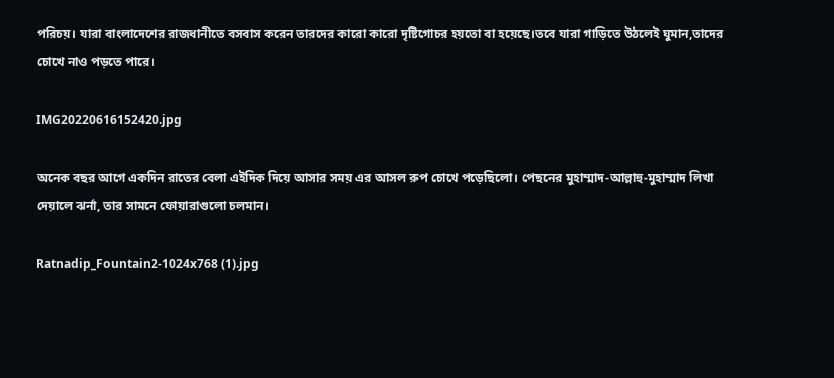পরিচয়। যারা বাংলাদেশের রাজধানীতে বসবাস করেন তারদের কারো কারো দৃষ্টিগোচর হয়তো বা হয়েছে।তবে যারা গাড়িতে উঠলেই ঘুমান,তাদের চোখে নাও পড়তে পারে।

IMG20220616152420.jpg

অনেক বছর আগে একদিন রাতের বেলা এইদিক দিয়ে আসার সময় এর আসল রুপ চোখে পড়েছিলো। পেছনের মুহাম্মাদ-আল্লাহু-মুহাম্মাদ লিখা দেয়ালে ঝর্না, তার সামনে ফোয়ারাগুলো চলমান।

Ratnadip_Fountain2-1024x768 (1).jpg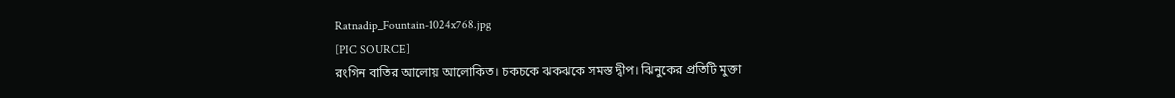Ratnadip_Fountain-1024x768.jpg
[PIC SOURCE]
রংগিন বাতির আলোয় আলোকিত। চকচকে ঝকঝকে সমস্ত দ্বীপ। ঝিনুকের প্রতিটি মুক্তা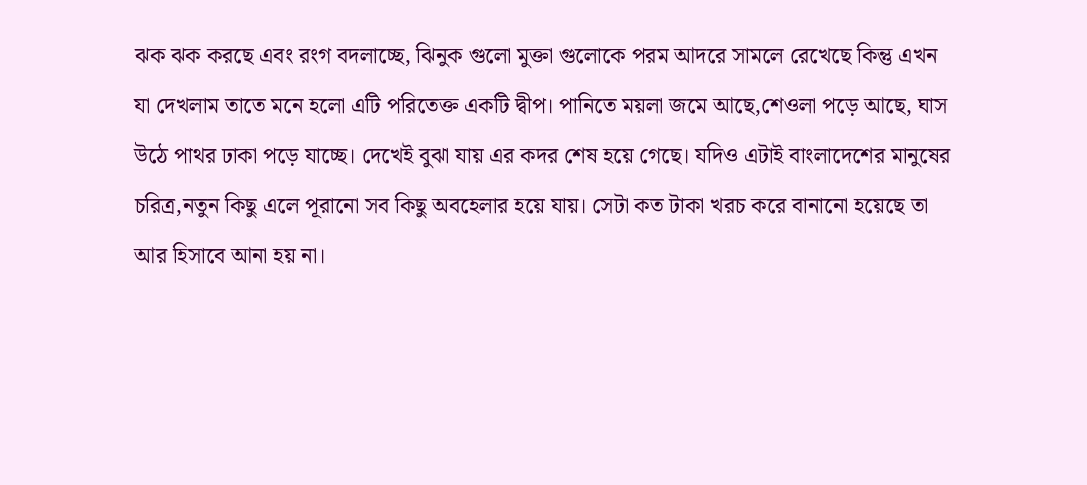ঝক ঝক করছে এবং রংগ বদলাচ্ছে, ঝিনুক গুলো মুক্তা গুলোকে পরম আদরে সামলে রেখেছে কিন্তু এখন যা দেখলাম তাতে মনে হলো এটি পরিতেক্ত একটি দ্বীপ। পানিতে ময়লা জমে আছে,শেওলা পড়ে আছে, ঘাস উঠে পাথর ঢাকা পড়ে যাচ্ছে। দেখেই বুঝা যায় এর কদর শেষ হয়ে গেছে। যদিও এটাই বাংলাদেশের মানুষের চরিত্র,নতুন কিছু এলে পূরানো সব কিছু অবহেলার হয়ে যায়। সেটা কত টাকা খরচ করে বানানো হয়েছে তা আর হিসাবে আনা হয় না।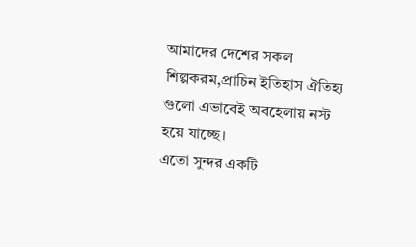আমাদের দেশের সকল শিল্পকরম,প্রাচিন ইতিহাস ঐতিহ্য গুলো এভাবেই অবহেলায় নস্ট হয়ে যাচ্ছে।
এতো সুন্দর একটি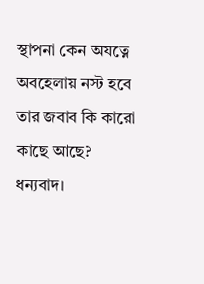স্থাপনা কেন অযত্নে অবহেলায় নস্ট হবে তার জবাব কি কারো কাছে আছে?
ধন্যবাদ।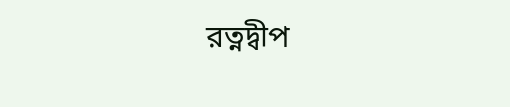রত্নদ্বীপ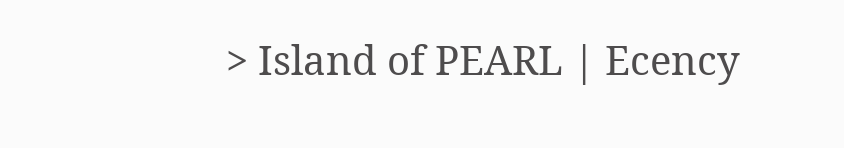> Island of PEARL | Ecency